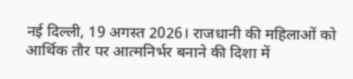नई दिल्ली, 19 अगस्त 2026। राजधानी की महिलाओं को आर्थिक तौर पर आत्मनिर्भर बनाने की दिशा में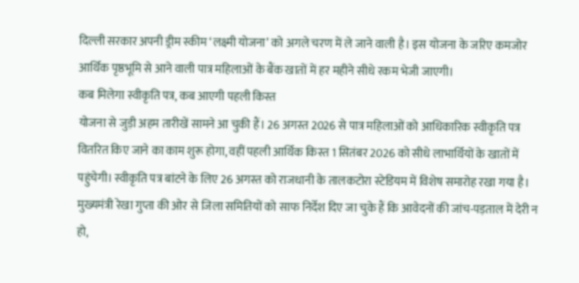दिल्ली सरकार अपनी ड्रीम स्कीम ‘लक्ष्मी योजना’ को अगले चरण में ले जाने वाली है। इस योजना के जरिए कमजोर आर्थिक पृष्ठभूमि से आने वाली पात्र महिलाओं के बैंक खातों में हर महीने सीधे रकम भेजी जाएगी।
कब मिलेगा स्वीकृति पत्र, कब आएगी पहली किस्त
योजना से जुड़ी अहम तारीखें सामने आ चुकी हैं। 26 अगस्त 2026 से पात्र महिलाओं को आधिकारिक स्वीकृति पत्र वितरित किए जाने का काम शुरू होगा, वहीं पहली आर्थिक किस्त 1 सितंबर 2026 को सीधे लाभार्थियों के खातों में पहुंचेगी। स्वीकृति पत्र बांटने के लिए 26 अगस्त को राजधानी के तालकटोरा स्टेडियम में विशेष समारोह रखा गया है। मुख्यमंत्री रेखा गुप्ता की ओर से जिला समितियों को साफ निर्देश दिए जा चुके हैं कि आवेदनों की जांच-पड़ताल में देरी न हो,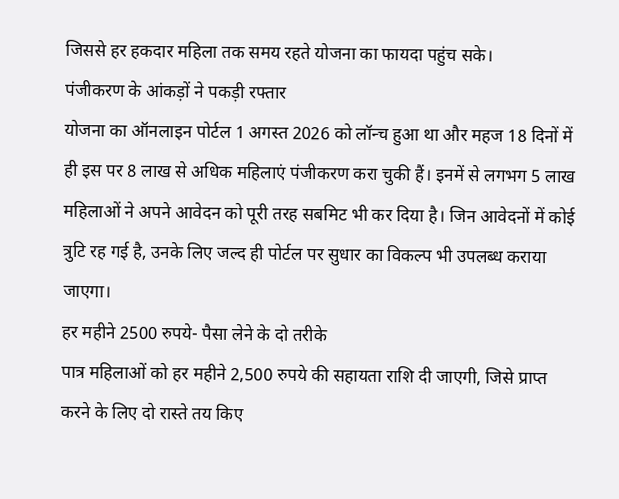जिससे हर हकदार महिला तक समय रहते योजना का फायदा पहुंच सके।
पंजीकरण के आंकड़ों ने पकड़ी रफ्तार
योजना का ऑनलाइन पोर्टल 1 अगस्त 2026 को लॉन्च हुआ था और महज 18 दिनों में ही इस पर 8 लाख से अधिक महिलाएं पंजीकरण करा चुकी हैं। इनमें से लगभग 5 लाख महिलाओं ने अपने आवेदन को पूरी तरह सबमिट भी कर दिया है। जिन आवेदनों में कोई त्रुटि रह गई है, उनके लिए जल्द ही पोर्टल पर सुधार का विकल्प भी उपलब्ध कराया जाएगा।
हर महीने 2500 रुपये- पैसा लेने के दो तरीके
पात्र महिलाओं को हर महीने 2,500 रुपये की सहायता राशि दी जाएगी, जिसे प्राप्त करने के लिए दो रास्ते तय किए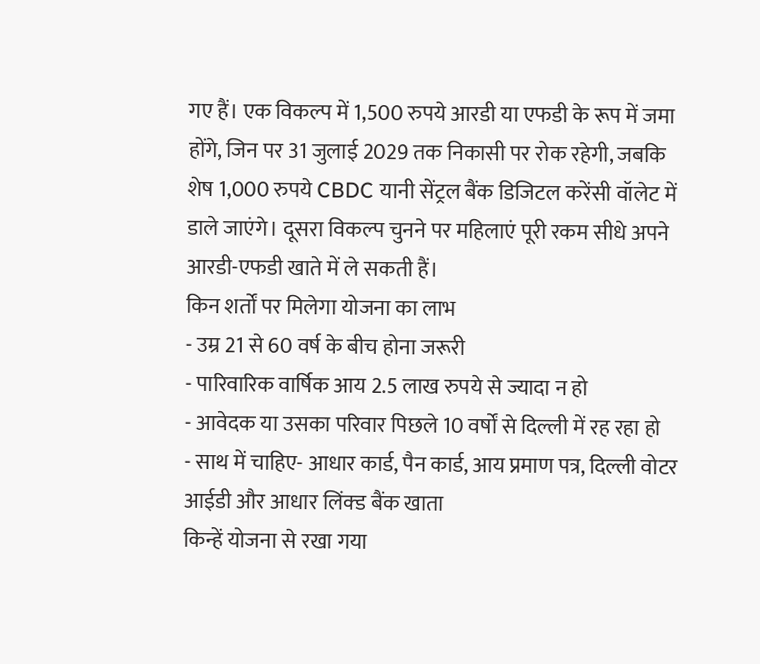गए हैं। एक विकल्प में 1,500 रुपये आरडी या एफडी के रूप में जमा होंगे, जिन पर 31 जुलाई 2029 तक निकासी पर रोक रहेगी, जबकि शेष 1,000 रुपये CBDC यानी सेंट्रल बैंक डिजिटल करेंसी वॉलेट में डाले जाएंगे। दूसरा विकल्प चुनने पर महिलाएं पूरी रकम सीधे अपने आरडी-एफडी खाते में ले सकती हैं।
किन शर्तों पर मिलेगा योजना का लाभ
- उम्र 21 से 60 वर्ष के बीच होना जरूरी
- पारिवारिक वार्षिक आय 2.5 लाख रुपये से ज्यादा न हो
- आवेदक या उसका परिवार पिछले 10 वर्षों से दिल्ली में रह रहा हो
- साथ में चाहिए- आधार कार्ड, पैन कार्ड, आय प्रमाण पत्र, दिल्ली वोटर आईडी और आधार लिंक्ड बैंक खाता
किन्हें योजना से रखा गया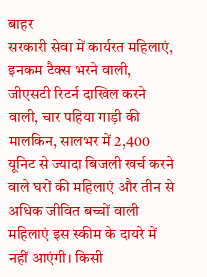बाहर
सरकारी सेवा में कार्यरत महिलाएं, इनकम टैक्स भरने वाली, जीएसटी रिटर्न दाखिल करने वाली, चार पहिया गाड़ी की मालकिन, सालभर में 2,400 यूनिट से ज्यादा बिजली खर्च करने वाले घरों की महिलाएं और तीन से अधिक जीवित बच्चों वाली महिलाएं इस स्कीम के दायरे में नहीं आएंगी। किसी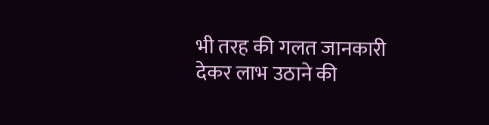भी तरह की गलत जानकारी देकर लाभ उठाने की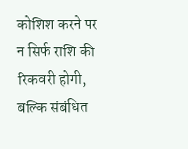कोशिश करने पर न सिर्फ राशि की रिकवरी होगी, बल्कि संबंधित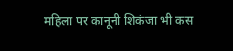महिला पर कानूनी शिकंजा भी कस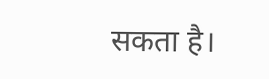सकता है।